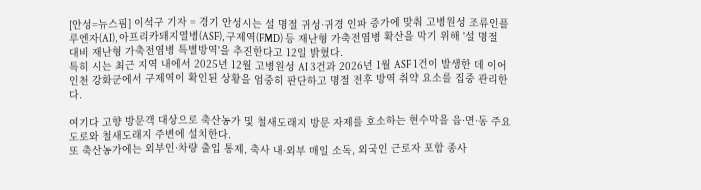[안성=뉴스핌] 이석구 기자 = 경기 안성시는 설 명절 귀성·귀경 인파 증가에 맞춰 고병원성 조류인플루엔자(AI), 아프리카돼지열병(ASF), 구제역(FMD) 등 재난형 가축전염병 확산을 막기 위해 '설 명절 대비 재난형 가축전염병 특별방역'을 추진한다고 12일 밝혔다.
특히 시는 최근 지역 내에서 2025년 12월 고병원성 AI 3건과 2026년 1월 ASF 1건이 발생한 데 이어 인천 강화군에서 구제역이 확인된 상황을 엄중히 판단하고 명절 전후 방역 취약 요소를 집중 관리한다.

여기다 고향 방문객 대상으로 축산농가 및 철새도래지 방문 자제를 호소하는 현수막을 읍·면·동 주요 도로와 철새도래지 주변에 설치한다.
또 축산농가에는 외부인·차량 출입 통제, 축사 내·외부 매일 소독, 외국인 근로자 포함 종사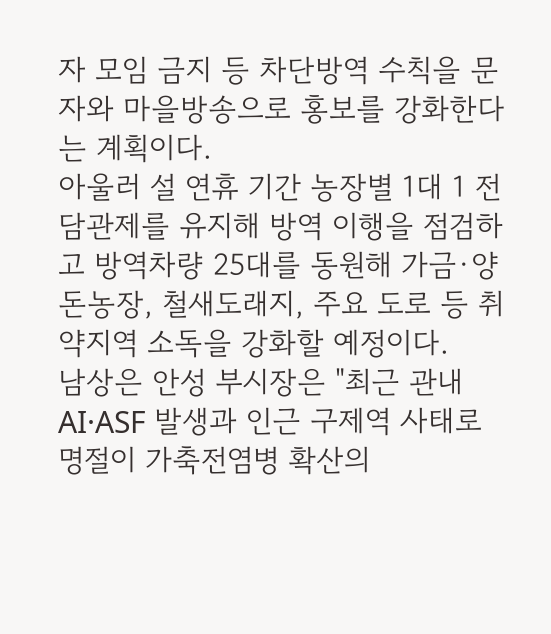자 모임 금지 등 차단방역 수칙을 문자와 마을방송으로 홍보를 강화한다는 계획이다.
아울러 설 연휴 기간 농장별 1대 1 전담관제를 유지해 방역 이행을 점검하고 방역차량 25대를 동원해 가금·양돈농장, 철새도래지, 주요 도로 등 취약지역 소독을 강화할 예정이다.
남상은 안성 부시장은 "최근 관내 AI·ASF 발생과 인근 구제역 사태로 명절이 가축전염병 확산의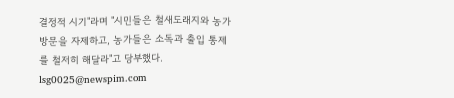결정적 시기"라며 "시민들은 철새도래지와 농가 방문을 자제하고, 농가들은 소독과 출입 통제를 철저히 해달라"고 당부했다.
lsg0025@newspim.com